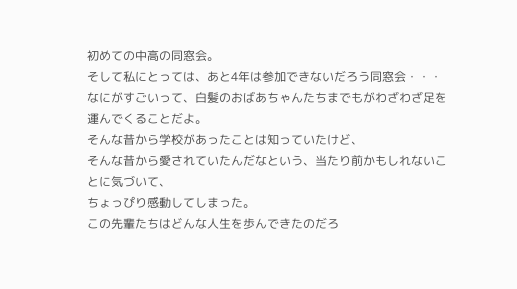初めての中高の同窓会。
そして私にとっては、あと4年は参加できないだろう同窓会・・・
なにがすごいって、白髪のおばあちゃんたちまでもがわざわざ足を運んでくることだよ。
そんな昔から学校があったことは知っていたけど、
そんな昔から愛されていたんだなという、当たり前かもしれないことに気づいて、
ちょっぴり感動してしまった。
この先輩たちはどんな人生を歩んできたのだろ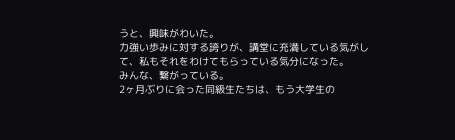うと、興味がわいた。
力強い歩みに対する誇りが、講堂に充満している気がして、私もそれをわけてもらっている気分になった。
みんな、繋がっている。
2ヶ月ぶりに会った同級生たちは、もう大学生の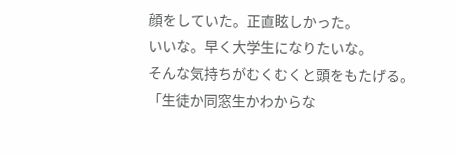顔をしていた。正直眩しかった。
いいな。早く大学生になりたいな。
そんな気持ちがむくむくと頭をもたげる。
「生徒か同窓生かわからな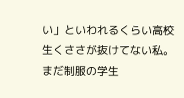い」といわれるくらい高校生くささが抜けてない私。
まだ制服の学生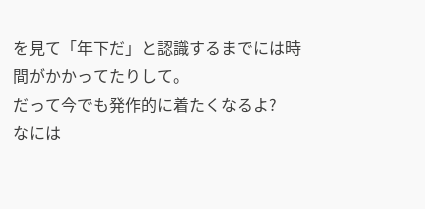を見て「年下だ」と認識するまでには時間がかかってたりして。
だって今でも発作的に着たくなるよ?
なには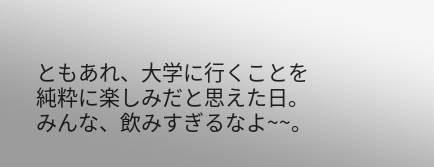ともあれ、大学に行くことを純粋に楽しみだと思えた日。
みんな、飲みすぎるなよ~~。